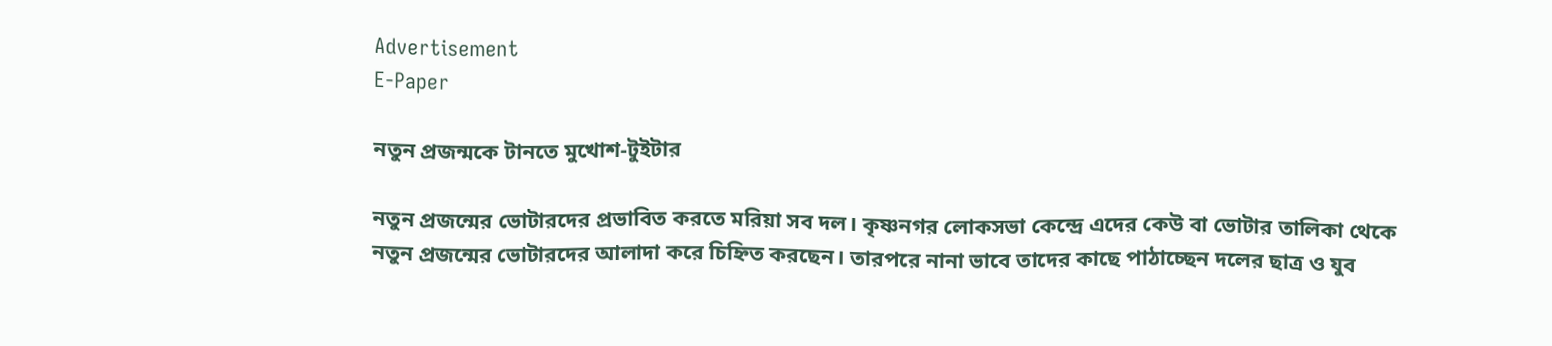Advertisement
E-Paper

নতুন প্রজন্মকে টানতে মুখোশ-টুইটার

নতুন প্রজন্মের ভোটারদের প্রভাবিত করতে মরিয়া সব দল। কৃষ্ণনগর লোকসভা কেন্দ্রে এদের কেউ বা ভোটার তালিকা থেকে নতুন প্রজন্মের ভোটারদের আলাদা করে চিহ্নিত করছেন। তারপরে নানা ভাবে তাদের কাছে পাঠাচ্ছেন দলের ছাত্র ও যুব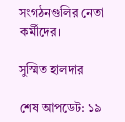সংগঠনগুলির নেতা কর্মীদের।

সুস্মিত হালদার

শেষ আপডেট: ১৯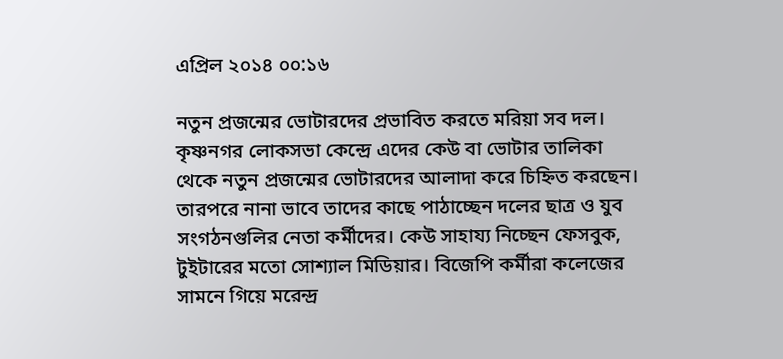এপ্রিল ২০১৪ ০০:১৬

নতুন প্রজন্মের ভোটারদের প্রভাবিত করতে মরিয়া সব দল। কৃষ্ণনগর লোকসভা কেন্দ্রে এদের কেউ বা ভোটার তালিকা থেকে নতুন প্রজন্মের ভোটারদের আলাদা করে চিহ্নিত করছেন। তারপরে নানা ভাবে তাদের কাছে পাঠাচ্ছেন দলের ছাত্র ও যুব সংগঠনগুলির নেতা কর্মীদের। কেউ সাহায্য নিচ্ছেন ফেসবুক, টুইটারের মতো সোশ্যাল মিডিয়ার। বিজেপি কর্মীরা কলেজের সামনে গিয়ে মরেন্দ্র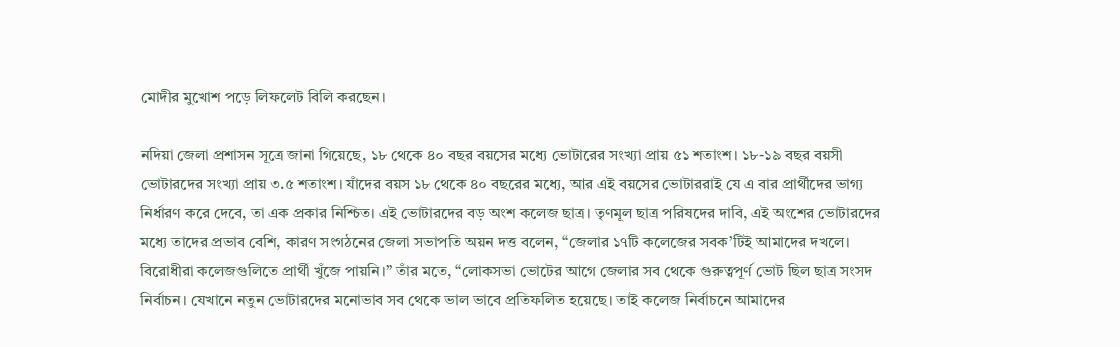মোদীর মুখোশ পড়ে লিফলেট বিলি করছেন।

নদিয়া জেলা প্রশাসন সূত্রে জানা গিয়েছে, ১৮ থেকে ৪০ বছর বয়সের মধ্যে ভোটারের সংখ্যা প্রায় ৫১ শতাংশ। ১৮-১৯ বছর বয়সী ভোটারদের সংখ্যা প্রায় ৩.৫ শতাংশ। যাঁদের বয়স ১৮ থেকে ৪০ বছরের মধ্যে, আর এই বয়সের ভোটাররাই যে এ বার প্রার্থীদের ভাগ্য নির্ধারণ করে দেবে, তা এক প্রকার নিশ্চিত। এই ভোটারদের বড় অংশ কলেজ ছাত্র। তৃণমূল ছাত্র পরিষদের দাবি, এই অংশের ভোটারদের মধ্যে তাদের প্রভাব বেশি, কারণ সংগঠনের জেলা সভাপতি অয়ন দত্ত বলেন, “জেলার ১৭টি কলেজের সবক’টিই আমাদের দখলে। বিরোধীরা কলেজগুলিতে প্রার্থী খুঁজে পায়নি।” তাঁর মতে, “লোকসভা ভোটের আগে জেলার সব থেকে গুরুত্বপূর্ণ ভোট ছিল ছাত্র সংসদ নির্বাচন। যেখানে নতুন ভোটারদের মনোভাব সব থেকে ভাল ভাবে প্রতিফলিত হয়েছে। তাই কলেজ নির্বাচনে আমাদের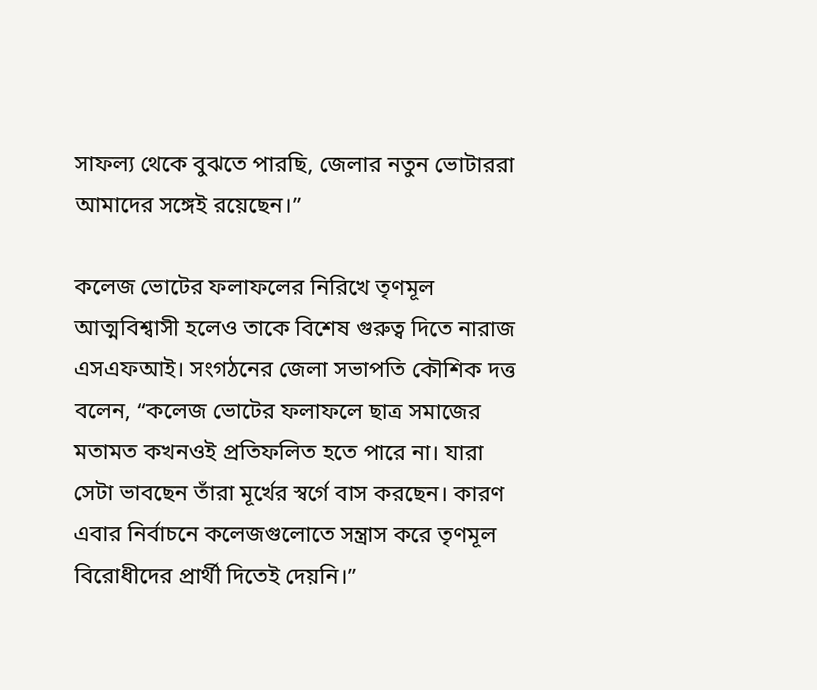সাফল্য থেকে বুঝতে পারছি, জেলার নতুন ভোটাররা আমাদের সঙ্গেই রয়েছেন।”

কলেজ ভোটের ফলাফলের নিরিখে তৃণমূল আত্মবিশ্বাসী হলেও তাকে বিশেষ গুরুত্ব দিতে নারাজ এসএফআই। সংগঠনের জেলা সভাপতি কৌশিক দত্ত বলেন, “কলেজ ভোটের ফলাফলে ছাত্র সমাজের মতামত কখনওই প্রতিফলিত হতে পারে না। যারা সেটা ভাবছেন তাঁরা মূর্খের স্বর্গে বাস করছেন। কারণ এবার নির্বাচনে কলেজগুলোতে সন্ত্রাস করে তৃণমূল বিরোধীদের প্রার্থী দিতেই দেয়নি।”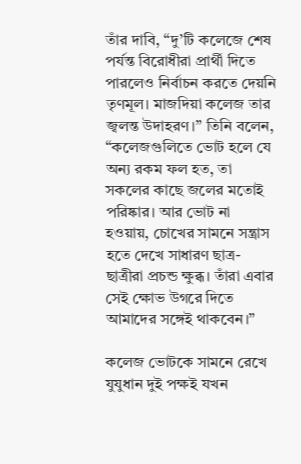তাঁর দাবি, “দু’টি কলেজে শেষ পর্যন্ত বিরোধীরা প্রার্থী দিতে পারলেও নির্বাচন করতে দেয়নি তৃণমূল। মাজদিয়া কলেজ তার জ্বলন্ত উদাহরণ।” তিনি বলেন, “কলেজগুলিতে ভোট হলে যে অন্য রকম ফল হত, তা সকলের কাছে জলের মতোই পরিষ্কার। আর ভোট না হওয়ায়, চোখের সামনে সন্ত্রাস হতে দেখে সাধারণ ছাত্র-ছাত্রীরা প্রচন্ড ক্ষুব্ধ। তাঁরা এবার সেই ক্ষোভ উগরে দিতে আমাদের সঙ্গেই থাকবেন।”

কলেজ ভোটকে সামনে রেখে যুযুধান দুই পক্ষই যখন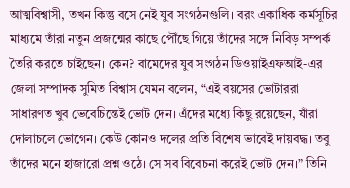আত্মবিশ্বাসী, তখন কিন্তু বসে নেই যুব সংগঠনগুলি। বরং একাধিক কর্মসূচির মাধ্যমে তাঁরা নতুন প্রজন্মের কাছে পৌঁছে গিয়ে তাঁদের সঙ্গে নিবিড় সম্পর্ক তৈরি করতে চাইছেন। কেন? বামেদের যুব সংগঠন ডিওয়াইএফআই-এর জেলা সম্পাদক সুমিত বিশ্বাস যেমন বলেন, “এই বয়সের ভোটাররা সাধারণত খুব ভেবেচিন্তেই ভোট দেন। এঁদের মধ্যে কিছু রয়েছেন, যাঁরা দোলাচলে ভোগেন। কেউ কোনও দলের প্রতি বিশেষ ভাবেই দায়বদ্ধ। তবু তাঁদের মনে হাজারো প্রশ্ন ওঠে। সে সব বিবেচনা করেই ভোট দেন।” তিনি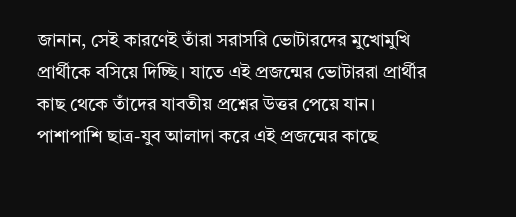জানান, সেই কারণেই তাঁরা সরাসরি ভোটারদের মুখোমুখি প্রার্থীকে বসিয়ে দিচ্ছি। যাতে এই প্রজন্মের ভোটাররা প্রার্থীর কাছ থেকে তাঁদের যাবতীয় প্রশ্নের উত্তর পেয়ে যান। পাশাপাশি ছাত্র-যুব আলাদা করে এই প্রজন্মের কাছে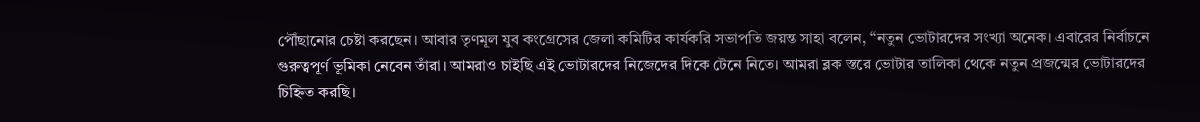পৌঁছানোর চেষ্টা করছেন। আবার তৃণমূল যুব কংগ্রেসের জেলা কমিটির কার্যকরি সভাপতি জয়ন্ত সাহা বলেন, “নতুন ভোটারদের সংখ্যা অনেক। এবারের নির্বাচনে গুরুত্বপূর্ণ ভূমিকা নেবেন তাঁরা। আমরাও চাইছি এই ভোটারদের নিজেদের দিকে টেনে নিতে। আমরা ব্লক স্তরে ভোটার তালিকা থেকে নতুন প্রজন্মের ভোটারদের চিহ্নিত করছি।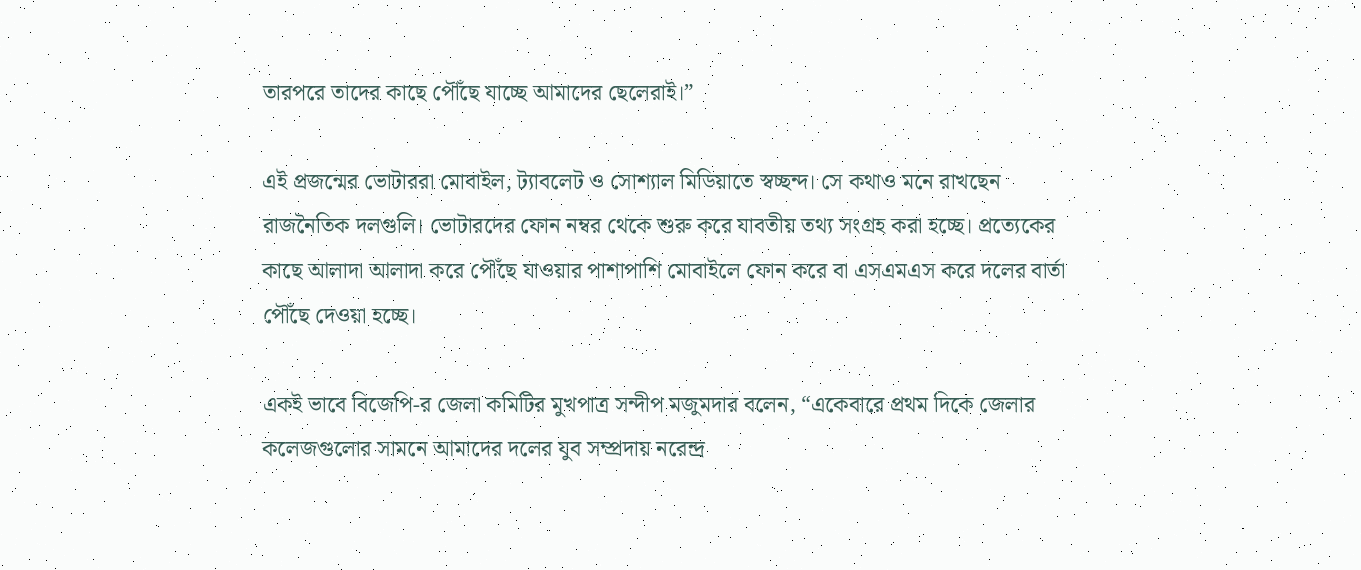তারপরে তাদের কাছে পৌঁছে যাচ্ছে আমাদের ছেলেরাই।”

এই প্রজন্মের ভোটাররা মোবাইল, ট্যাবলেট ও সোশ্যাল মিডিয়াতে স্বচ্ছন্দ। সে কথাও মনে রাখছেন রাজনৈতিক দলগুলি। ভোটারদের ফোন নম্বর থেকে শুরু করে যাবতীয় তথ্য সংগ্রহ করা হচ্ছে। প্রত্যেকের কাছে আলাদা আলাদা করে পৌঁছে যাওয়ার পাশাপাশি মোবাইলে ফোন করে বা এসএমএস করে দলের বার্তা পৌঁছে দেওয়া হচ্ছে।

একই ভাবে বিজেপি-র জেলা কমিটির মুখপাত্র সন্দীপ মজুমদার বলেন, “একেবারে প্রথম দিকে জেলার কলেজগুলোর সামনে আমাদের দলের যুব সম্প্রদায় নরেন্দ্র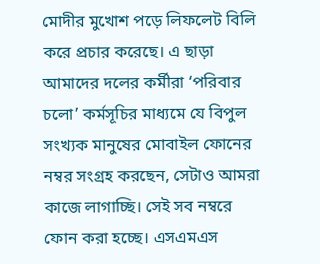মোদীর মুখোশ পড়ে লিফলেট বিলি করে প্রচার করেছে। এ ছাড়া আমাদের দলের কর্মীরা ‘পরিবার চলো’ কর্মসূচির মাধ্যমে যে বিপুল সংখ্যক মানুষের মোবাইল ফোনের নম্বর সংগ্রহ করছেন, সেটাও আমরা কাজে লাগাচ্ছি। সেই সব নম্বরে ফোন করা হচ্ছে। এসএমএস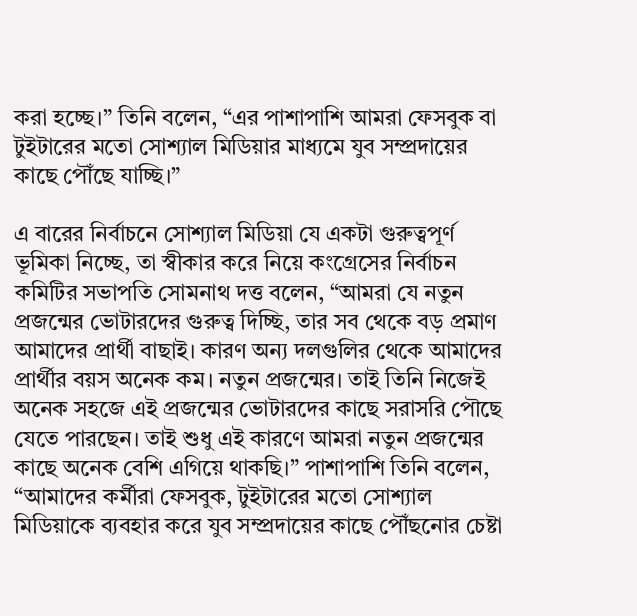করা হচ্ছে।” তিনি বলেন, “এর পাশাপাশি আমরা ফেসবুক বা টুইটারের মতো সোশ্যাল মিডিয়ার মাধ্যমে যুব সম্প্রদায়ের কাছে পৌঁছে যাচ্ছি।”

এ বারের নির্বাচনে সোশ্যাল মিডিয়া যে একটা গুরুত্বপূর্ণ ভূমিকা নিচ্ছে, তা স্বীকার করে নিয়ে কংগ্রেসের নির্বাচন কমিটির সভাপতি সোমনাথ দত্ত বলেন, “আমরা যে নতুন প্রজন্মের ভোটারদের গুরুত্ব দিচ্ছি, তার সব থেকে বড় প্রমাণ আমাদের প্রার্থী বাছাই। কারণ অন্য দলগুলির থেকে আমাদের প্রার্থীর বয়স অনেক কম। নতুন প্রজন্মের। তাই তিনি নিজেই অনেক সহজে এই প্রজন্মের ভোটারদের কাছে সরাসরি পৌছে যেতে পারছেন। তাই শুধু এই কারণে আমরা নতুন প্রজন্মের কাছে অনেক বেশি এগিয়ে থাকছি।” পাশাপাশি তিনি বলেন, “আমাদের কর্মীরা ফেসবুক, টুইটারের মতো সোশ্যাল মিডিয়াকে ব্যবহার করে যুব সম্প্রদায়ের কাছে পৌঁছনোর চেষ্টা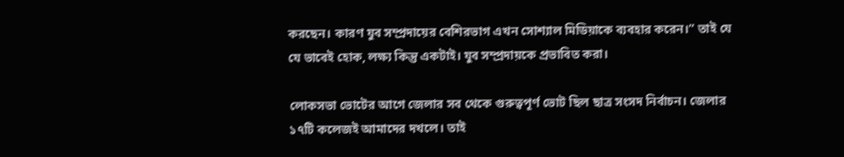করছেন। কারণ যুব সম্প্রদায়ের বেশিরভাগ এখন সোশ্যাল মিডিয়াকে ব্যবহার করেন।” তাই যে যে ভাবেই হোক, লক্ষ্য কিন্তু একটাই। যুব সম্প্রদায়কে প্রভাবিত করা।

লোকসভা ভোটের আগে জেলার সব থেকে গুরুত্বপূর্ণ ভোট ছিল ছাত্র সংসদ নির্বাচন। জেলার ১৭টি কলেজই আমাদের দখলে। তাই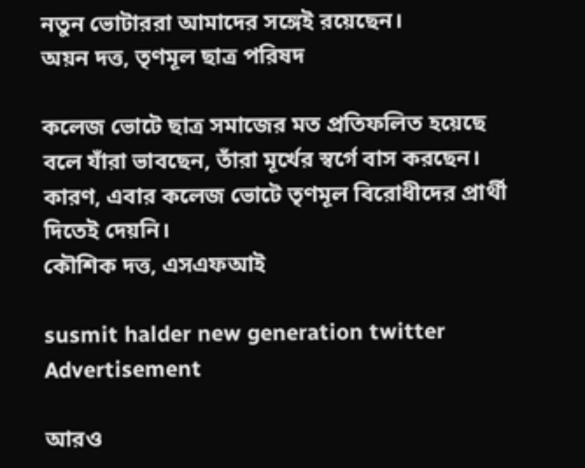নতুন ভোটাররা আমাদের সঙ্গেই রয়েছেন।
অয়ন দত্ত, তৃণমূল ছাত্র পরিষদ

কলেজ ভোটে ছাত্র সমাজের মত প্রতিফলিত হয়েছে বলে যাঁরা ভাবছেন, তাঁরা মূর্খের স্বর্গে বাস করছেন। কারণ, এবার কলেজ ভোটে তৃণমূল বিরোধীদের প্রার্থী দিতেই দেয়নি।
কৌশিক দত্ত, এসএফআই

susmit halder new generation twitter
Advertisement

আরও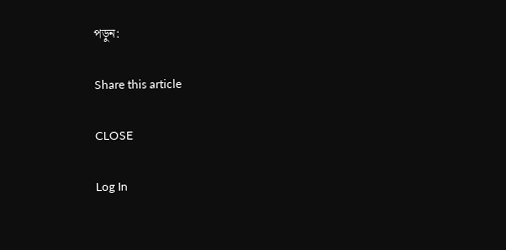পড়ুন:

Share this article

CLOSE

Log In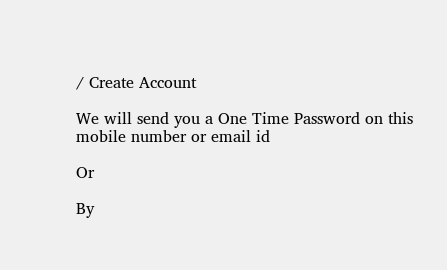/ Create Account

We will send you a One Time Password on this mobile number or email id

Or

By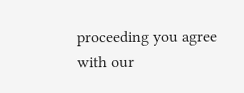proceeding you agree with our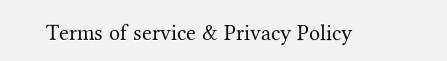Terms of service & Privacy Policy